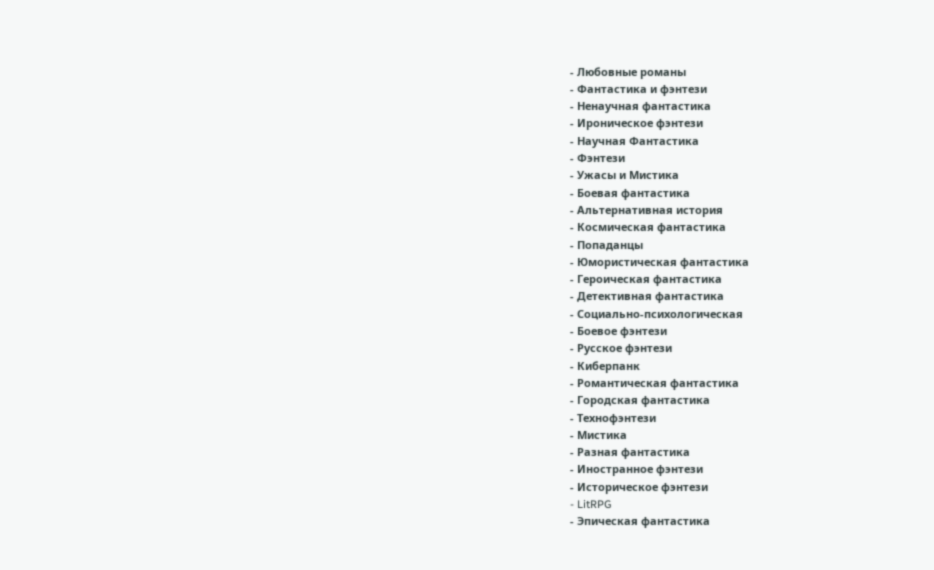- Любовные романы
- Фантастика и фэнтези
- Ненаучная фантастика
- Ироническое фэнтези
- Научная Фантастика
- Фэнтези
- Ужасы и Мистика
- Боевая фантастика
- Альтернативная история
- Космическая фантастика
- Попаданцы
- Юмористическая фантастика
- Героическая фантастика
- Детективная фантастика
- Социально-психологическая
- Боевое фэнтези
- Русское фэнтези
- Киберпанк
- Романтическая фантастика
- Городская фантастика
- Технофэнтези
- Мистика
- Разная фантастика
- Иностранное фэнтези
- Историческое фэнтези
- LitRPG
- Эпическая фантастика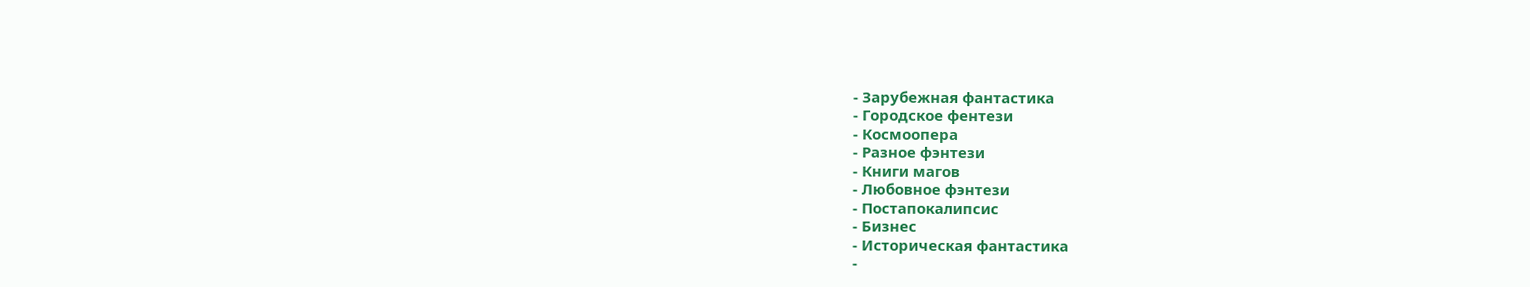- Зарубежная фантастика
- Городское фентези
- Космоопера
- Разное фэнтези
- Книги магов
- Любовное фэнтези
- Постапокалипсис
- Бизнес
- Историческая фантастика
-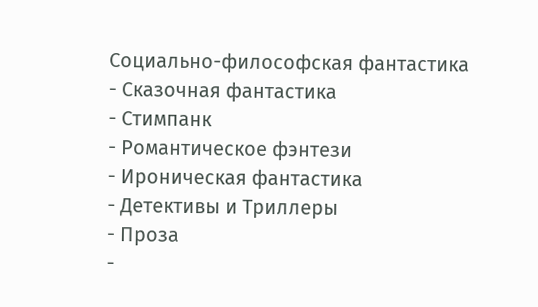Социально-философская фантастика
- Сказочная фантастика
- Стимпанк
- Романтическое фэнтези
- Ироническая фантастика
- Детективы и Триллеры
- Проза
-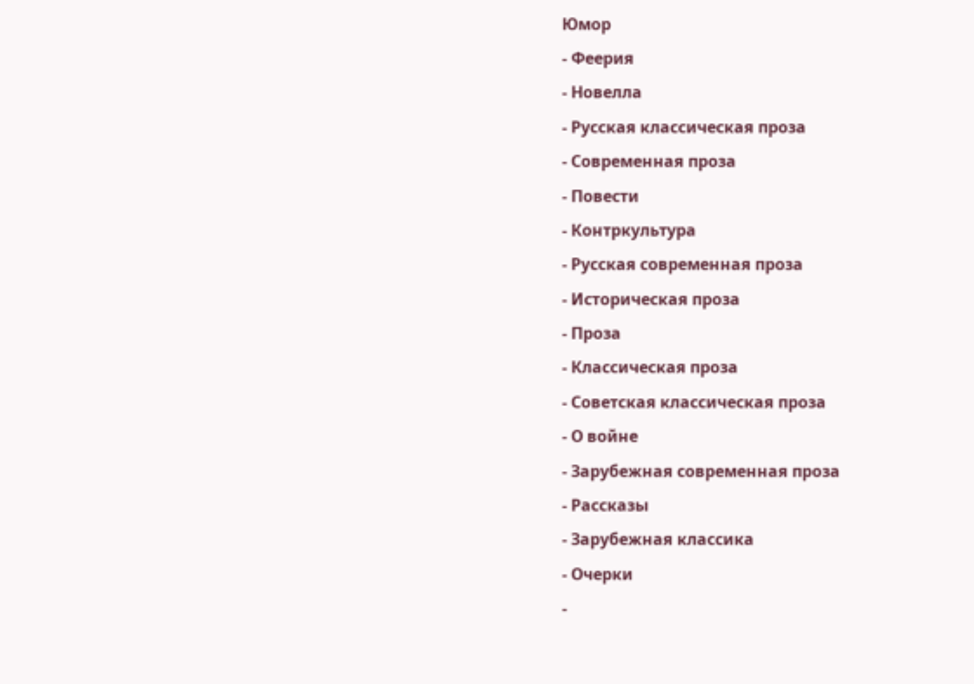Юмор
- Феерия
- Новелла
- Русская классическая проза
- Современная проза
- Повести
- Контркультура
- Русская современная проза
- Историческая проза
- Проза
- Классическая проза
- Советская классическая проза
- О войне
- Зарубежная современная проза
- Рассказы
- Зарубежная классика
- Очерки
-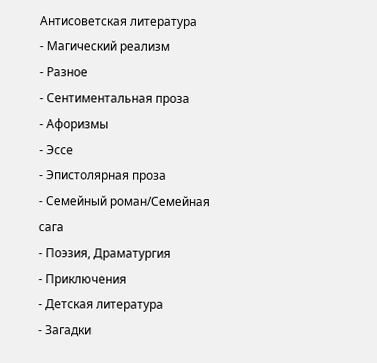Антисоветская литература
- Магический реализм
- Разное
- Сентиментальная проза
- Афоризмы
- Эссе
- Эпистолярная проза
- Семейный роман/Семейная сага
- Поэзия, Драматургия
- Приключения
- Детская литература
- Загадки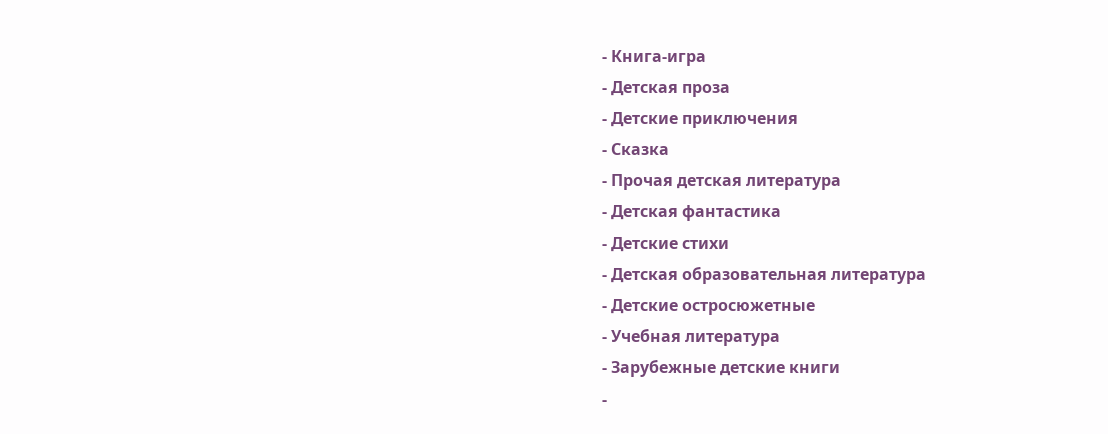- Книга-игра
- Детская проза
- Детские приключения
- Сказка
- Прочая детская литература
- Детская фантастика
- Детские стихи
- Детская образовательная литература
- Детские остросюжетные
- Учебная литература
- Зарубежные детские книги
-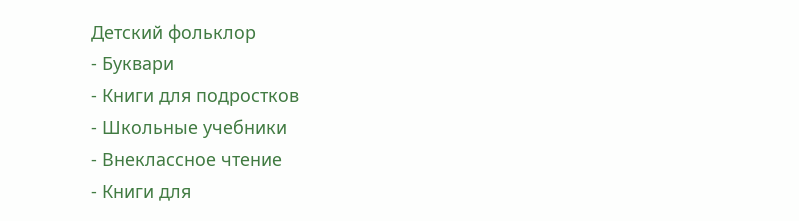Детский фольклор
- Буквари
- Книги для подростков
- Школьные учебники
- Внеклассное чтение
- Книги для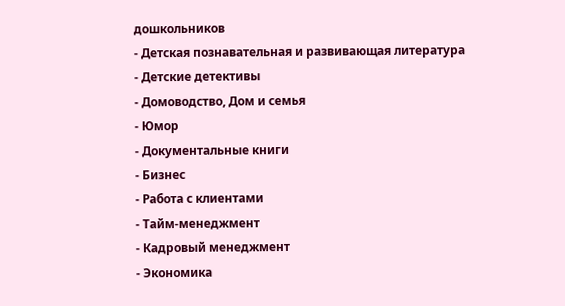дошкольников
- Детская познавательная и развивающая литература
- Детские детективы
- Домоводство, Дом и семья
- Юмор
- Документальные книги
- Бизнес
- Работа с клиентами
- Тайм-менеджмент
- Кадровый менеджмент
- Экономика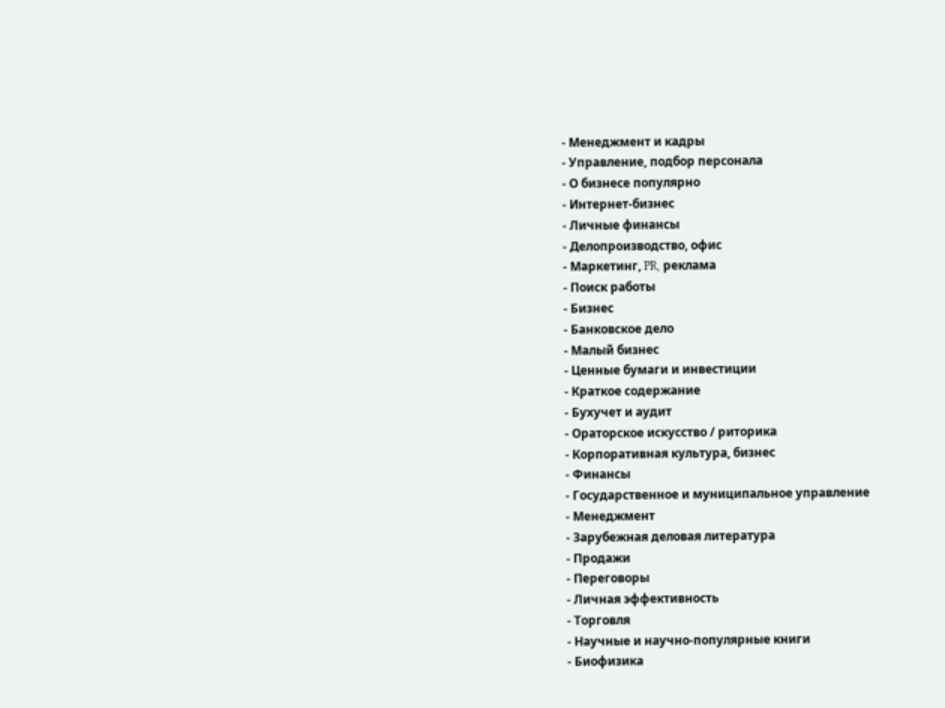- Менеджмент и кадры
- Управление, подбор персонала
- О бизнесе популярно
- Интернет-бизнес
- Личные финансы
- Делопроизводство, офис
- Маркетинг, PR, реклама
- Поиск работы
- Бизнес
- Банковское дело
- Малый бизнес
- Ценные бумаги и инвестиции
- Краткое содержание
- Бухучет и аудит
- Ораторское искусство / риторика
- Корпоративная культура, бизнес
- Финансы
- Государственное и муниципальное управление
- Менеджмент
- Зарубежная деловая литература
- Продажи
- Переговоры
- Личная эффективность
- Торговля
- Научные и научно-популярные книги
- Биофизика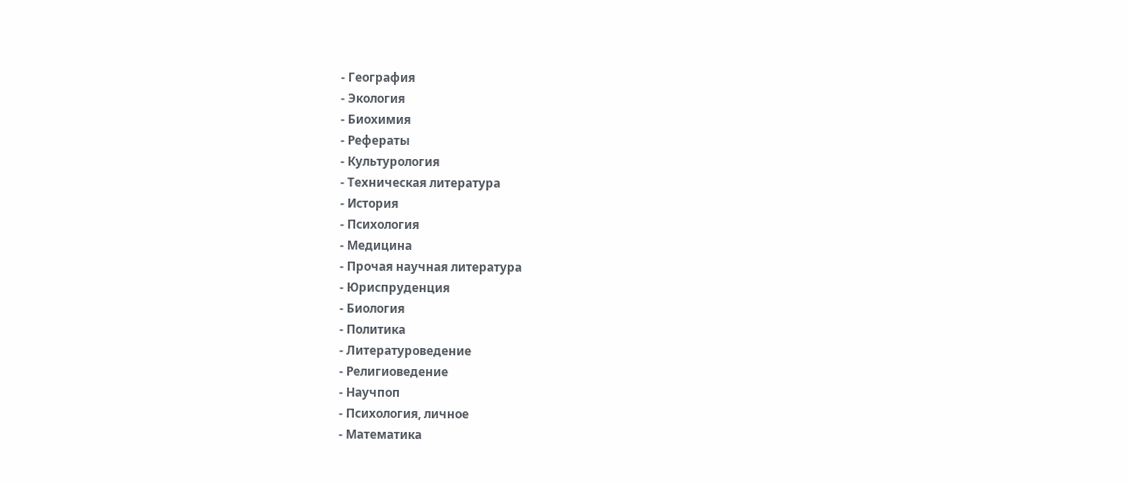- География
- Экология
- Биохимия
- Рефераты
- Культурология
- Техническая литература
- История
- Психология
- Медицина
- Прочая научная литература
- Юриспруденция
- Биология
- Политика
- Литературоведение
- Религиоведение
- Научпоп
- Психология, личное
- Математика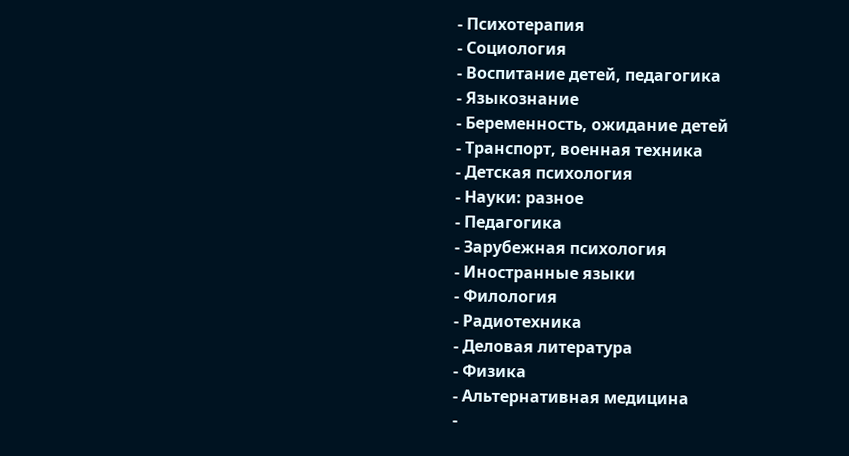- Психотерапия
- Социология
- Воспитание детей, педагогика
- Языкознание
- Беременность, ожидание детей
- Транспорт, военная техника
- Детская психология
- Науки: разное
- Педагогика
- Зарубежная психология
- Иностранные языки
- Филология
- Радиотехника
- Деловая литература
- Физика
- Альтернативная медицина
-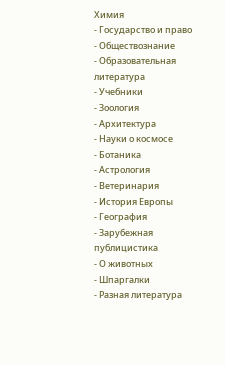Химия
- Государство и право
- Обществознание
- Образовательная литература
- Учебники
- Зоология
- Архитектура
- Науки о космосе
- Ботаника
- Астрология
- Ветеринария
- История Европы
- География
- Зарубежная публицистика
- О животных
- Шпаргалки
- Разная литература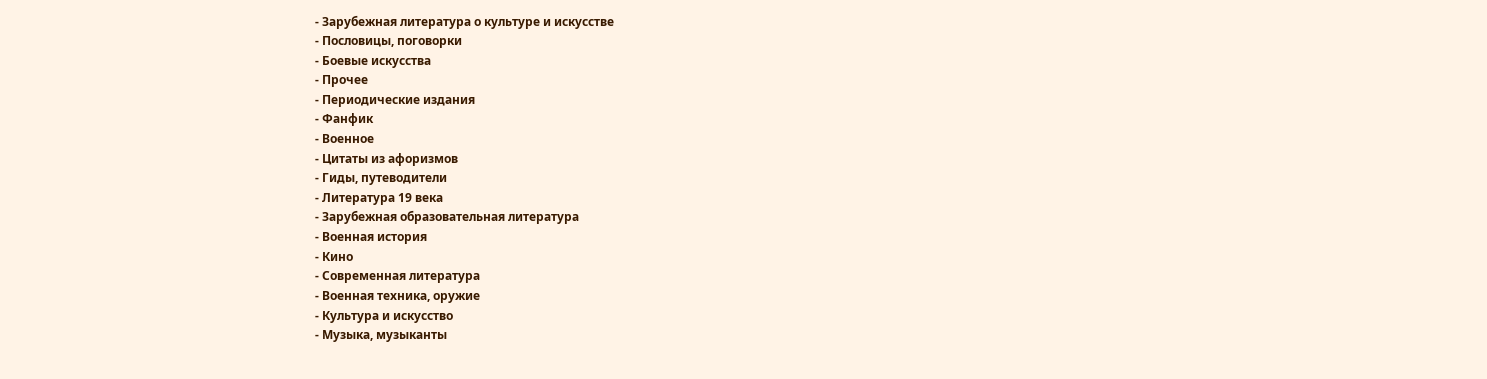- Зарубежная литература о культуре и искусстве
- Пословицы, поговорки
- Боевые искусства
- Прочее
- Периодические издания
- Фанфик
- Военное
- Цитаты из афоризмов
- Гиды, путеводители
- Литература 19 века
- Зарубежная образовательная литература
- Военная история
- Кино
- Современная литература
- Военная техника, оружие
- Культура и искусство
- Музыка, музыканты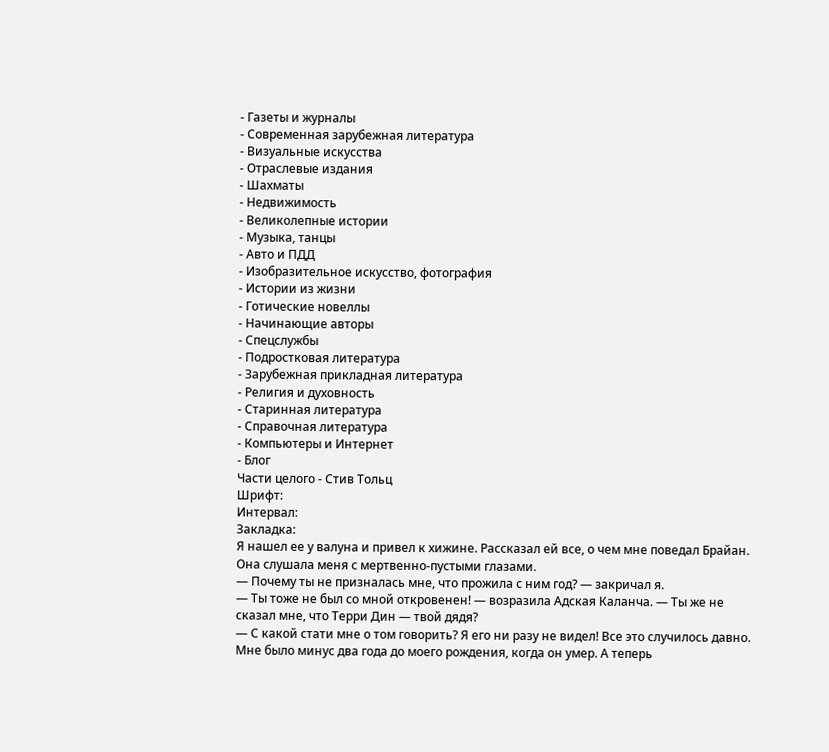- Газеты и журналы
- Современная зарубежная литература
- Визуальные искусства
- Отраслевые издания
- Шахматы
- Недвижимость
- Великолепные истории
- Музыка, танцы
- Авто и ПДД
- Изобразительное искусство, фотография
- Истории из жизни
- Готические новеллы
- Начинающие авторы
- Спецслужбы
- Подростковая литература
- Зарубежная прикладная литература
- Религия и духовность
- Старинная литература
- Справочная литература
- Компьютеры и Интернет
- Блог
Части целого - Стив Тольц
Шрифт:
Интервал:
Закладка:
Я нашел ее у валуна и привел к хижине. Рассказал ей все, о чем мне поведал Брайан. Она слушала меня с мертвенно-пустыми глазами.
— Почему ты не призналась мне, что прожила с ним год? — закричал я.
— Ты тоже не был со мной откровенен! — возразила Адская Каланча. — Ты же не сказал мне, что Терри Дин — твой дядя?
— С какой стати мне о том говорить? Я его ни разу не видел! Все это случилось давно. Мне было минус два года до моего рождения, когда он умер. А теперь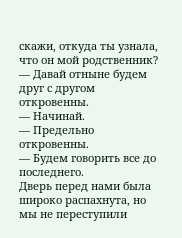скажи, откуда ты узнала, что он мой родственник?
— Давай отныне будем друг с другом откровенны.
— Начинай.
— Предельно откровенны.
— Будем говорить все до последнего.
Дверь перед нами была широко распахнута, но мы не переступили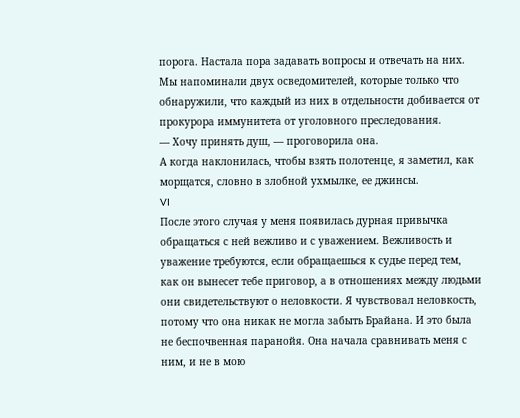порога. Настала пора задавать вопросы и отвечать на них. Мы напоминали двух осведомителей, которые только что обнаружили, что каждый из них в отдельности добивается от прокурора иммунитета от уголовного преследования.
— Хочу принять душ, — проговорила она.
А когда наклонилась, чтобы взять полотенце, я заметил, как морщатся, словно в злобной ухмылке, ее джинсы.
VI
После этого случая у меня появилась дурная привычка обращаться с ней вежливо и с уважением. Вежливость и уважение требуются, если обращаешься к судье перед тем, как он вынесет тебе приговор, а в отношениях между людьми они свидетельствуют о неловкости. Я чувствовал неловкость, потому что она никак не могла забыть Брайана. И это была не беспочвенная паранойя. Она начала сравнивать меня с ним, и не в мою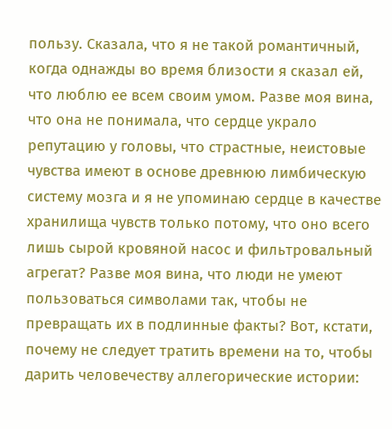пользу. Сказала, что я не такой романтичный, когда однажды во время близости я сказал ей, что люблю ее всем своим умом. Разве моя вина, что она не понимала, что сердце украло репутацию у головы, что страстные, неистовые чувства имеют в основе древнюю лимбическую систему мозга и я не упоминаю сердце в качестве хранилища чувств только потому, что оно всего лишь сырой кровяной насос и фильтровальный агрегат? Разве моя вина, что люди не умеют пользоваться символами так, чтобы не превращать их в подлинные факты? Вот, кстати, почему не следует тратить времени на то, чтобы дарить человечеству аллегорические истории: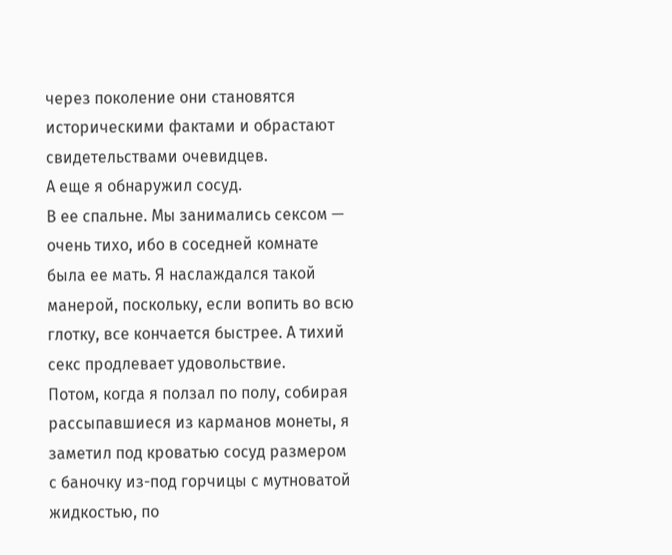через поколение они становятся историческими фактами и обрастают свидетельствами очевидцев.
А еще я обнаружил сосуд.
В ее спальне. Мы занимались сексом — очень тихо, ибо в соседней комнате была ее мать. Я наслаждался такой манерой, поскольку, если вопить во всю глотку, все кончается быстрее. А тихий секс продлевает удовольствие.
Потом, когда я ползал по полу, собирая рассыпавшиеся из карманов монеты, я заметил под кроватью сосуд размером с баночку из-под горчицы с мутноватой жидкостью, по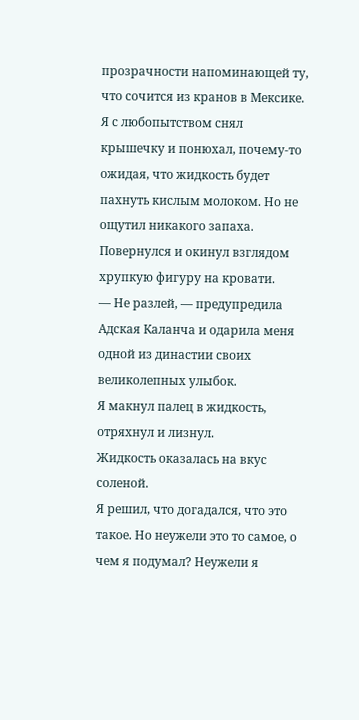прозрачности напоминающей ту, что сочится из кранов в Мексике. Я с любопытством снял крышечку и понюхал, почему-то ожидая, что жидкость будет пахнуть кислым молоком. Но не ощутил никакого запаха. Повернулся и окинул взглядом хрупкую фигуру на кровати.
— Не разлей, — предупредила Адская Каланча и одарила меня одной из династии своих великолепных улыбок.
Я макнул палец в жидкость, отряхнул и лизнул.
Жидкость оказалась на вкус соленой.
Я решил, что догадался, что это такое. Но неужели это то самое, о чем я подумал? Неужели я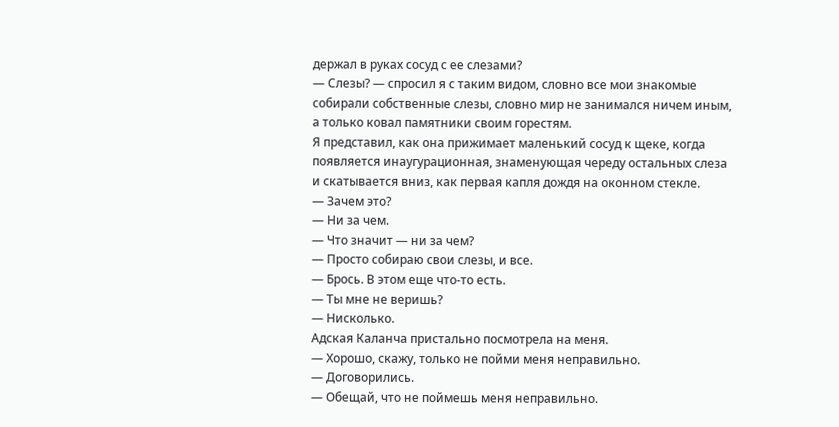держал в руках сосуд с ее слезами?
— Слезы? — спросил я с таким видом, словно все мои знакомые собирали собственные слезы, словно мир не занимался ничем иным, а только ковал памятники своим горестям.
Я представил, как она прижимает маленький сосуд к щеке, когда появляется инаугурационная, знаменующая череду остальных слеза и скатывается вниз, как первая капля дождя на оконном стекле.
— Зачем это?
— Ни за чем.
— Что значит — ни за чем?
— Просто собираю свои слезы, и все.
— Брось. В этом еще что-то есть.
— Ты мне не веришь?
— Нисколько.
Адская Каланча пристально посмотрела на меня.
— Хорошо, скажу, только не пойми меня неправильно.
— Договорились.
— Обещай, что не поймешь меня неправильно.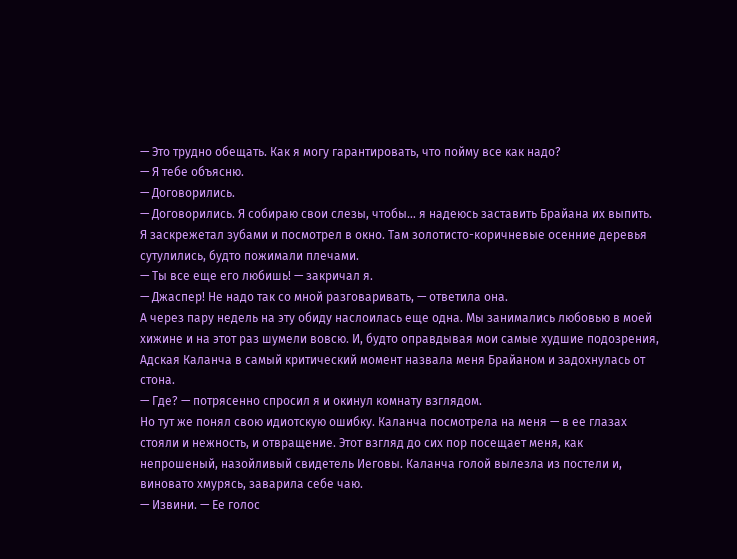— Это трудно обещать. Как я могу гарантировать, что пойму все как надо?
— Я тебе объясню.
— Договорились.
— Договорились. Я собираю свои слезы, чтобы… я надеюсь заставить Брайана их выпить.
Я заскрежетал зубами и посмотрел в окно. Там золотисто-коричневые осенние деревья сутулились, будто пожимали плечами.
— Ты все еще его любишь! — закричал я.
— Джаспер! Не надо так со мной разговаривать, — ответила она.
А через пару недель на эту обиду наслоилась еще одна. Мы занимались любовью в моей хижине и на этот раз шумели вовсю. И, будто оправдывая мои самые худшие подозрения, Адская Каланча в самый критический момент назвала меня Брайаном и задохнулась от стона.
— Где? — потрясенно спросил я и окинул комнату взглядом.
Но тут же понял свою идиотскую ошибку. Каланча посмотрела на меня — в ее глазах стояли и нежность, и отвращение. Этот взгляд до сих пор посещает меня, как непрошеный, назойливый свидетель Иеговы. Каланча голой вылезла из постели и, виновато хмурясь, заварила себе чаю.
— Извини. — Ее голос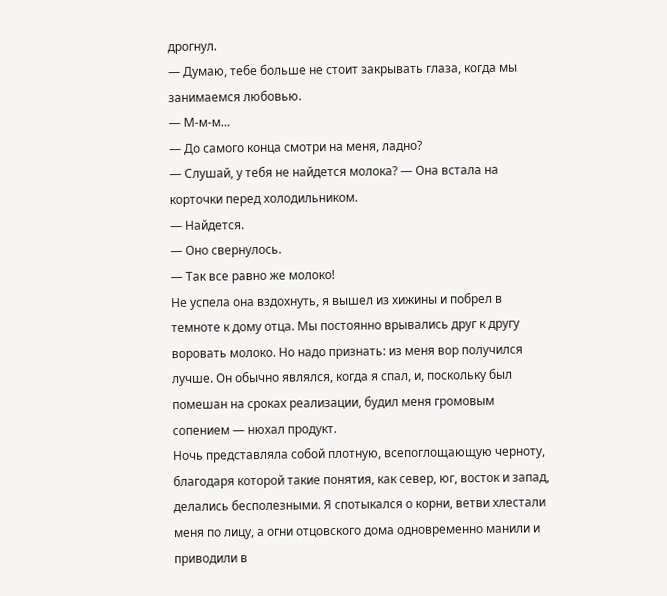дрогнул.
— Думаю, тебе больше не стоит закрывать глаза, когда мы занимаемся любовью.
— М-м-м…
— До самого конца смотри на меня, ладно?
— Слушай, у тебя не найдется молока? — Она встала на корточки перед холодильником.
— Найдется.
— Оно свернулось.
— Так все равно же молоко!
Не успела она вздохнуть, я вышел из хижины и побрел в темноте к дому отца. Мы постоянно врывались друг к другу воровать молоко. Но надо признать: из меня вор получился лучше. Он обычно являлся, когда я спал, и, поскольку был помешан на сроках реализации, будил меня громовым сопением — нюхал продукт.
Ночь представляла собой плотную, всепоглощающую черноту, благодаря которой такие понятия, как север, юг, восток и запад, делались бесполезными. Я спотыкался о корни, ветви хлестали меня по лицу, а огни отцовского дома одновременно манили и приводили в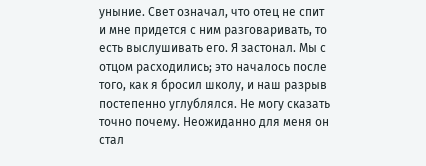уныние. Свет означал, что отец не спит и мне придется с ним разговаривать, то есть выслушивать его. Я застонал. Мы с отцом расходились; это началось после того, как я бросил школу, и наш разрыв постепенно углублялся. Не могу сказать точно почему. Неожиданно для меня он стал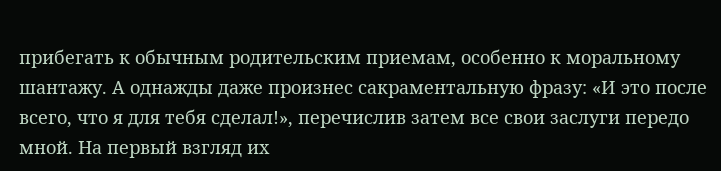прибегать к обычным родительским приемам, особенно к моральному шантажу. А однажды даже произнес сакраментальную фразу: «И это после всего, что я для тебя сделал!», перечислив затем все свои заслуги передо мной. На первый взгляд их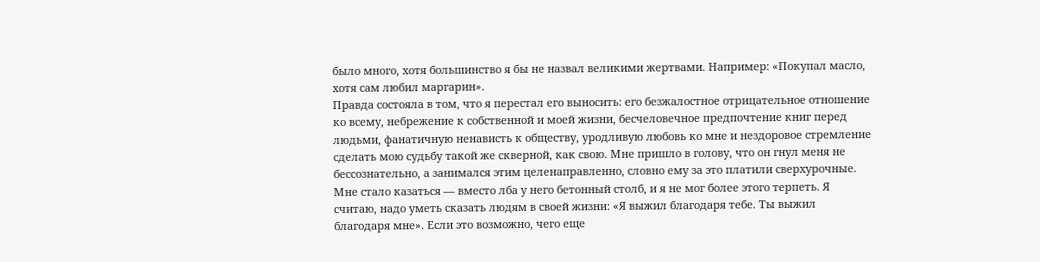было много, хотя большинство я бы не назвал великими жертвами. Например: «Покупал масло, хотя сам любил маргарин».
Правда состояла в том, что я перестал его выносить: его безжалостное отрицательное отношение ко всему, небрежение к собственной и моей жизни, бесчеловечное предпочтение книг перед людьми, фанатичную ненависть к обществу, уродливую любовь ко мне и нездоровое стремление сделать мою судьбу такой же скверной, как свою. Мне пришло в голову, что он гнул меня не бессознательно, а занимался этим целенаправленно, словно ему за это платили сверхурочные. Мне стало казаться — вместо лба у него бетонный столб, и я не мог более этого терпеть. Я считаю, надо уметь сказать людям в своей жизни: «Я выжил благодаря тебе. Ты выжил благодаря мне». Если это возможно, чего еще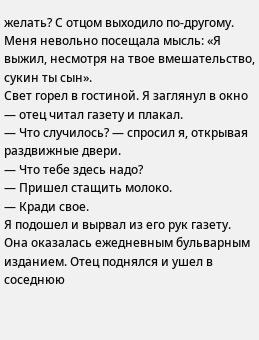желать? С отцом выходило по-другому. Меня невольно посещала мысль: «Я выжил, несмотря на твое вмешательство, сукин ты сын».
Свет горел в гостиной. Я заглянул в окно — отец читал газету и плакал.
— Что случилось? — спросил я, открывая раздвижные двери.
— Что тебе здесь надо?
— Пришел стащить молоко.
— Кради свое.
Я подошел и вырвал из его рук газету. Она оказалась ежедневным бульварным изданием. Отец поднялся и ушел в соседнюю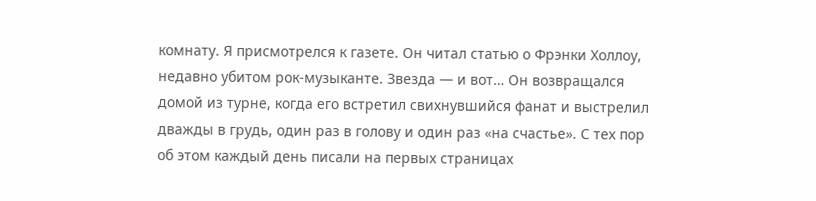комнату. Я присмотрелся к газете. Он читал статью о Фрэнки Холлоу, недавно убитом рок-музыканте. Звезда — и вот… Он возвращался домой из турне, когда его встретил свихнувшийся фанат и выстрелил дважды в грудь, один раз в голову и один раз «на счастье». С тех пор об этом каждый день писали на первых страницах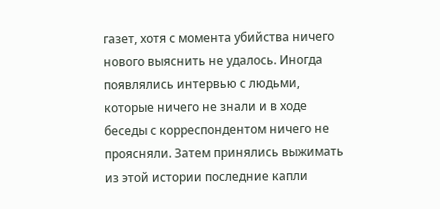газет, хотя с момента убийства ничего нового выяснить не удалось. Иногда появлялись интервью с людьми, которые ничего не знали и в ходе беседы с корреспондентом ничего не проясняли. Затем принялись выжимать из этой истории последние капли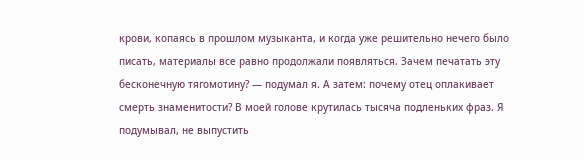крови, копаясь в прошлом музыканта, и когда уже решительно нечего было писать, материалы все равно продолжали появляться. Зачем печатать эту бесконечную тягомотину? — подумал я. А затем: почему отец оплакивает смерть знаменитости? В моей голове крутилась тысяча подленьких фраз. Я подумывал, не выпустить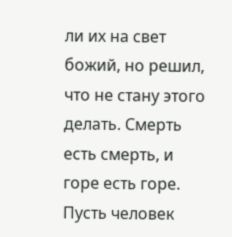ли их на свет божий, но решил, что не стану этого делать. Смерть есть смерть, и горе есть горе. Пусть человек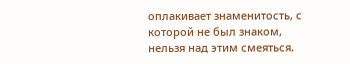оплакивает знаменитость, с которой не был знаком, нельзя над этим смеяться.